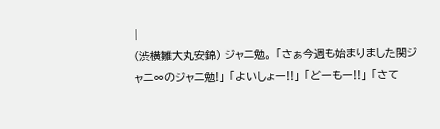|
(渋横雛大丸安錦) ジャニ勉。 「さぁ今週も始まりました関ジャニ∞のジャニ勉!」 「よいしょー!!」 「どーもー!!」 「さて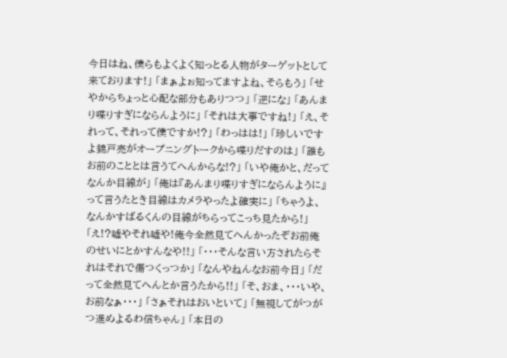今日はね、僕らもよくよく知っとる人物がターゲットとして来ております!」 「まぁよぉ知ってますよね、そらもう」 「せやからちょっと心配な部分もありつつ」 「逆にな」 「あんまり喋りすぎにならんように」 「それは大事ですね!」 「え、それって、それって僕ですか!?」 「わっはは!」 「珍しいですよ錦戸亮がオープニングトークから喋りだすのは」 「誰もお前のこととは言うてへんからな!?」 「いや俺かと、だってなんか目線が」 「俺は『あんまり喋りすぎにならんように』って言うたとき目線はカメラやったよ確実に」 「ちゃうよ、なんかすばるくんの目線がちらってこっち見たから!」 「え!?嘘やそれ嘘や!俺今全然見てへんかったぞお前俺のせいにとかすんなや!!」 「・・・そんな言い方されたらそれはそれで傷つくっつか」 「なんやねんなお前今日」 「だって全然見てへんとか言うたから!!」 「そ、おま、・・・いや、お前なぁ・・・」 「さぁそれはおいといて」 「無視してがつがつ進めよるわ信ちゃん」 「本日の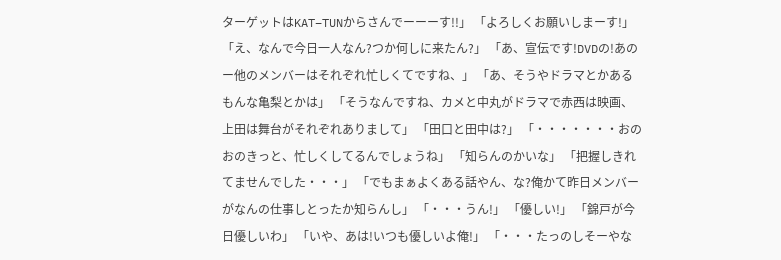ターゲットはKAT−TUNからさんでーーーす!!」 「よろしくお願いしまーす!」 「え、なんで今日一人なん?つか何しに来たん?」 「あ、宣伝です!DVDの!あのー他のメンバーはそれぞれ忙しくてですね、」 「あ、そうやドラマとかあるもんな亀梨とかは」 「そうなんですね、カメと中丸がドラマで赤西は映画、上田は舞台がそれぞれありまして」 「田口と田中は?」 「・・・・・・・おのおのきっと、忙しくしてるんでしょうね」 「知らんのかいな」 「把握しきれてませんでした・・・」 「でもまぁよくある話やん、な?俺かて昨日メンバーがなんの仕事しとったか知らんし」 「・・・うん!」 「優しい!」 「錦戸が今日優しいわ」 「いや、あは!いつも優しいよ俺!」 「・・・たっのしそーやな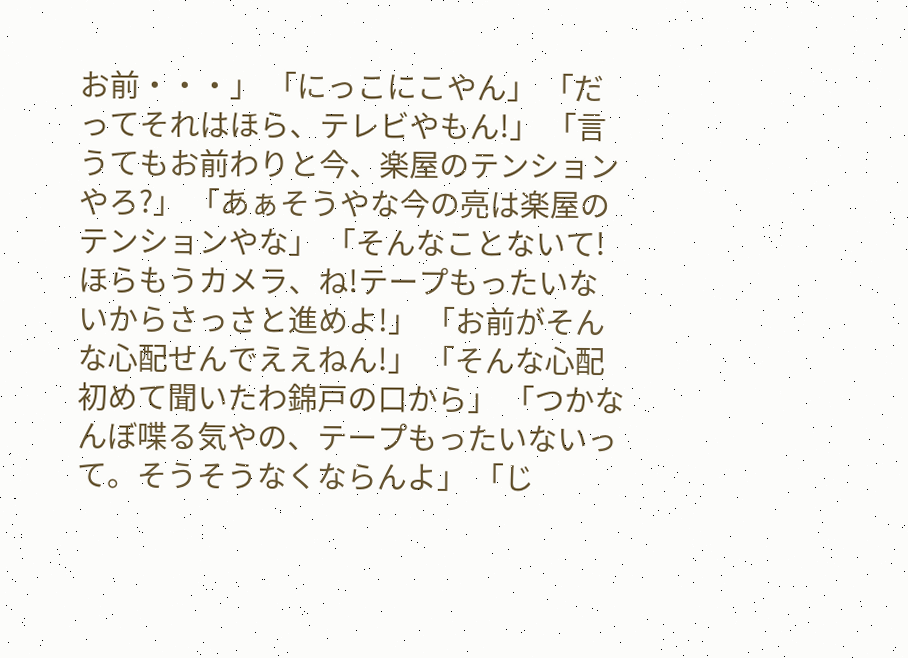お前・・・」 「にっこにこやん」 「だってそれはほら、テレビやもん!」 「言うてもお前わりと今、楽屋のテンションやろ?」 「あぁそうやな今の亮は楽屋のテンションやな」 「そんなことないて!ほらもうカメラ、ね!テープもったいないからさっさと進めよ!」 「お前がそんな心配せんでええねん!」 「そんな心配初めて聞いたわ錦戸の口から」 「つかなんぼ喋る気やの、テープもったいないって。そうそうなくならんよ」 「じ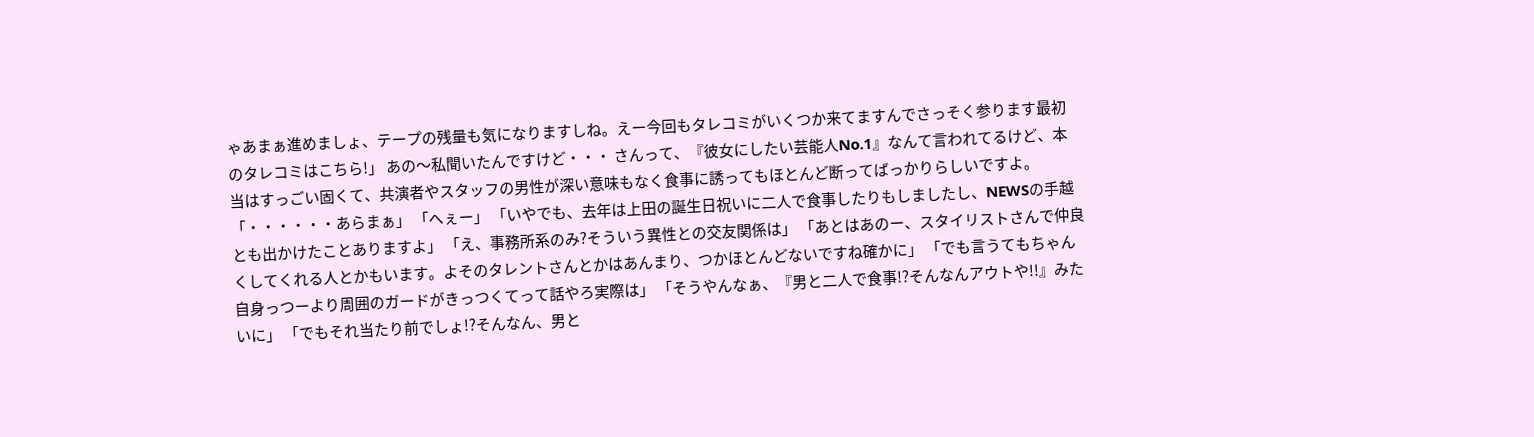ゃあまぁ進めましょ、テープの残量も気になりますしね。えー今回もタレコミがいくつか来てますんでさっそく参ります最初のタレコミはこちら!」 あの〜私聞いたんですけど・・・ さんって、『彼女にしたい芸能人No.1』なんて言われてるけど、本当はすっごい固くて、共演者やスタッフの男性が深い意味もなく食事に誘ってもほとんど断ってばっかりらしいですよ。 「・・・・・・あらまぁ」 「へぇー」 「いやでも、去年は上田の誕生日祝いに二人で食事したりもしましたし、NEWSの手越とも出かけたことありますよ」 「え、事務所系のみ?そういう異性との交友関係は」 「あとはあのー、スタイリストさんで仲良くしてくれる人とかもいます。よそのタレントさんとかはあんまり、つかほとんどないですね確かに」 「でも言うてもちゃん自身っつーより周囲のガードがきっつくてって話やろ実際は」 「そうやんなぁ、『男と二人で食事!?そんなんアウトや!!』みたいに」 「でもそれ当たり前でしょ!?そんなん、男と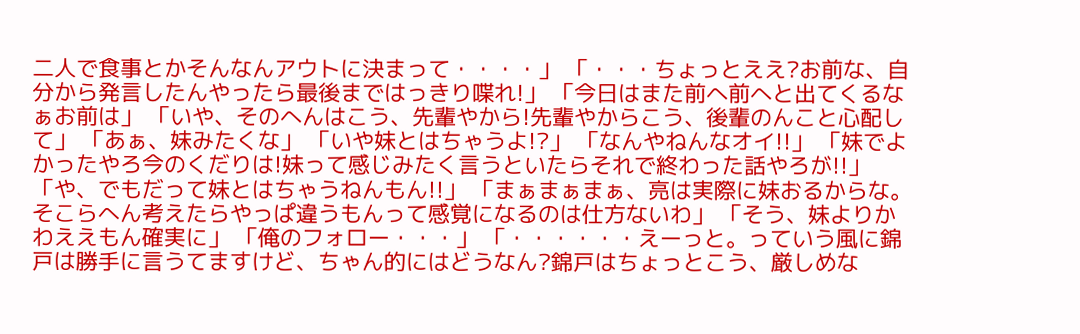二人で食事とかそんなんアウトに決まって・・・・」 「・・・ちょっとええ?お前な、自分から発言したんやったら最後まではっきり喋れ!」 「今日はまた前へ前へと出てくるなぁお前は」 「いや、そのへんはこう、先輩やから!先輩やからこう、後輩のんこと心配して」 「あぁ、妹みたくな」 「いや妹とはちゃうよ!?」 「なんやねんなオイ!!」 「妹でよかったやろ今のくだりは!妹って感じみたく言うといたらそれで終わった話やろが!!」 「や、でもだって妹とはちゃうねんもん!!」 「まぁまぁまぁ、亮は実際に妹おるからな。そこらへん考えたらやっぱ違うもんって感覚になるのは仕方ないわ」 「そう、妹よりかわええもん確実に」 「俺のフォロー・・・」 「・・・・・・えーっと。っていう風に錦戸は勝手に言うてますけど、ちゃん的にはどうなん?錦戸はちょっとこう、厳しめな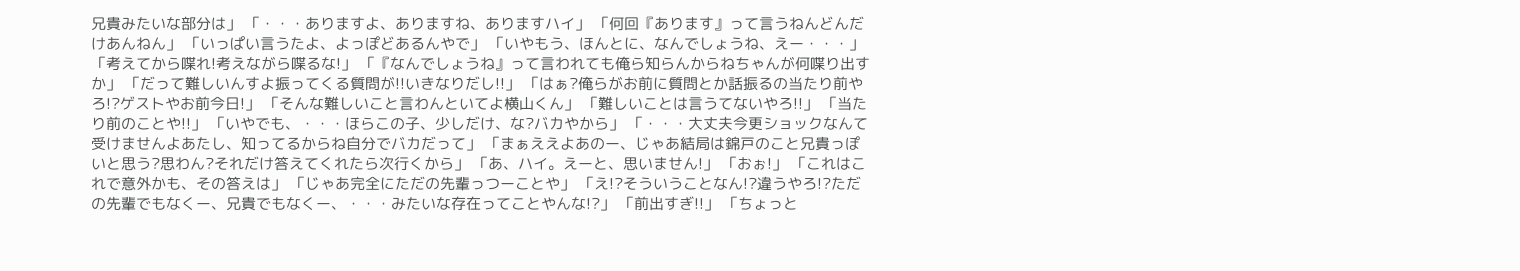兄貴みたいな部分は」 「・・・ありますよ、ありますね、ありますハイ」 「何回『あります』って言うねんどんだけあんねん」 「いっぱい言うたよ、よっぽどあるんやで」 「いやもう、ほんとに、なんでしょうね、えー・・・」 「考えてから喋れ!考えながら喋るな!」 「『なんでしょうね』って言われても俺ら知らんからねちゃんが何喋り出すか」 「だって難しいんすよ振ってくる質問が!!いきなりだし!!」 「はぁ?俺らがお前に質問とか話振るの当たり前やろ!?ゲストやお前今日!」 「そんな難しいこと言わんといてよ横山くん」 「難しいことは言うてないやろ!!」 「当たり前のことや!!」 「いやでも、・・・ほらこの子、少しだけ、な?バカやから」 「・・・大丈夫今更ショックなんて受けませんよあたし、知ってるからね自分でバカだって」 「まぁええよあのー、じゃあ結局は錦戸のこと兄貴っぽいと思う?思わん?それだけ答えてくれたら次行くから」 「あ、ハイ。えーと、思いません!」 「おぉ!」 「これはこれで意外かも、その答えは」 「じゃあ完全にただの先輩っつーことや」 「え!?そういうことなん!?違うやろ!?ただの先輩でもなくー、兄貴でもなくー、・・・みたいな存在ってことやんな!?」 「前出すぎ!!」 「ちょっと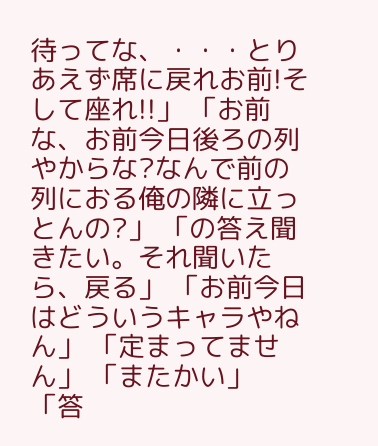待ってな、・・・とりあえず席に戻れお前!そして座れ!!」 「お前な、お前今日後ろの列やからな?なんで前の列におる俺の隣に立っとんの?」 「の答え聞きたい。それ聞いたら、戻る」 「お前今日はどういうキャラやねん」 「定まってません」 「またかい」 「答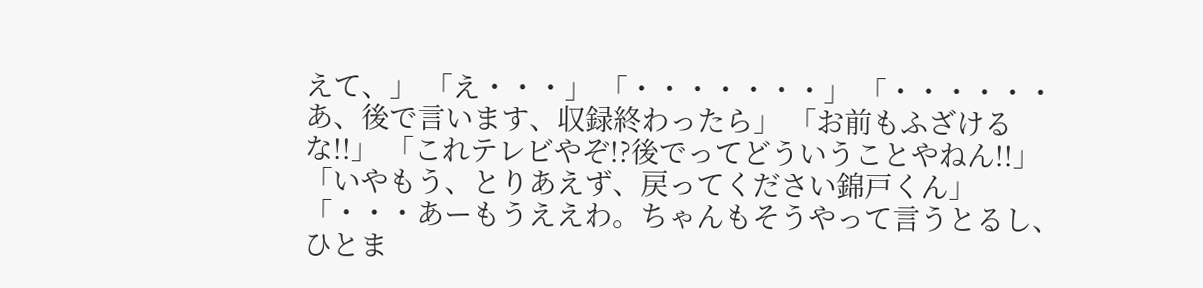えて、」 「え・・・」 「・・・・・・・」 「・・・・・・あ、後で言います、収録終わったら」 「お前もふざけるな!!」 「これテレビやぞ!?後でってどういうことやねん!!」 「いやもう、とりあえず、戻ってください錦戸くん」 「・・・あーもうええわ。ちゃんもそうやって言うとるし、ひとま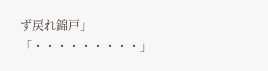ず戻れ錦戸」 「・・・・・・・・・」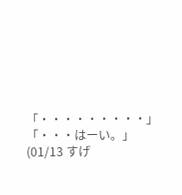「・・・・・・・・・」 「・・・はーい。」 (01/13 すげ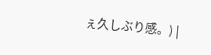ぇ久しぶり感。) |